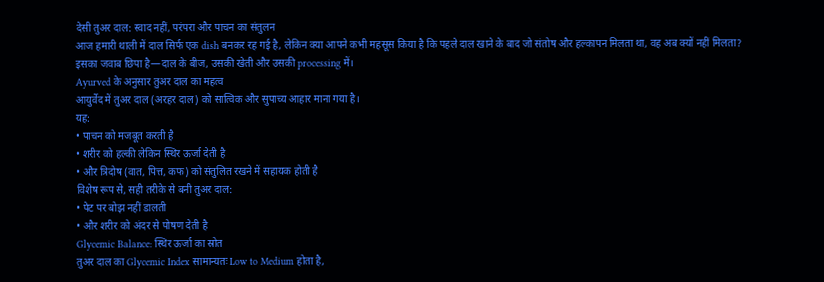देसी तुअर दाल: स्वाद नहीं, परंपरा और पाचन का संतुलन
आज हमारी थाली में दाल सिर्फ एक dish बनकर रह गई है, लेकिन क्या आपने कभी महसूस किया है कि पहले दाल खाने के बाद जो संतोष और हल्कापन मिलता था, वह अब क्यों नहीं मिलता?
इसका जवाब छिपा है—दाल के बीज, उसकी खेती और उसकी processing में।
Ayurved के अनुसार तुअर दाल का महत्व
आयुर्वेद में तुअर दाल (अरहर दाल) को सात्विक और सुपाच्य आहार माना गया है।
यह:
• पाचन को मजबूत करती है
• शरीर को हल्की लेकिन स्थिर ऊर्जा देती है
• और त्रिदोष (वात, पित्त, कफ) को संतुलित रखने में सहायक होती है
विशेष रूप से, सही तरीके से बनी तुअर दाल:
• पेट पर बोझ नहीं डालती
• और शरीर को अंदर से पोषण देती है
Glycemic Balance: स्थिर ऊर्जा का स्रोत
तुअर दाल का Glycemic Index सामान्यतः Low to Medium होता है,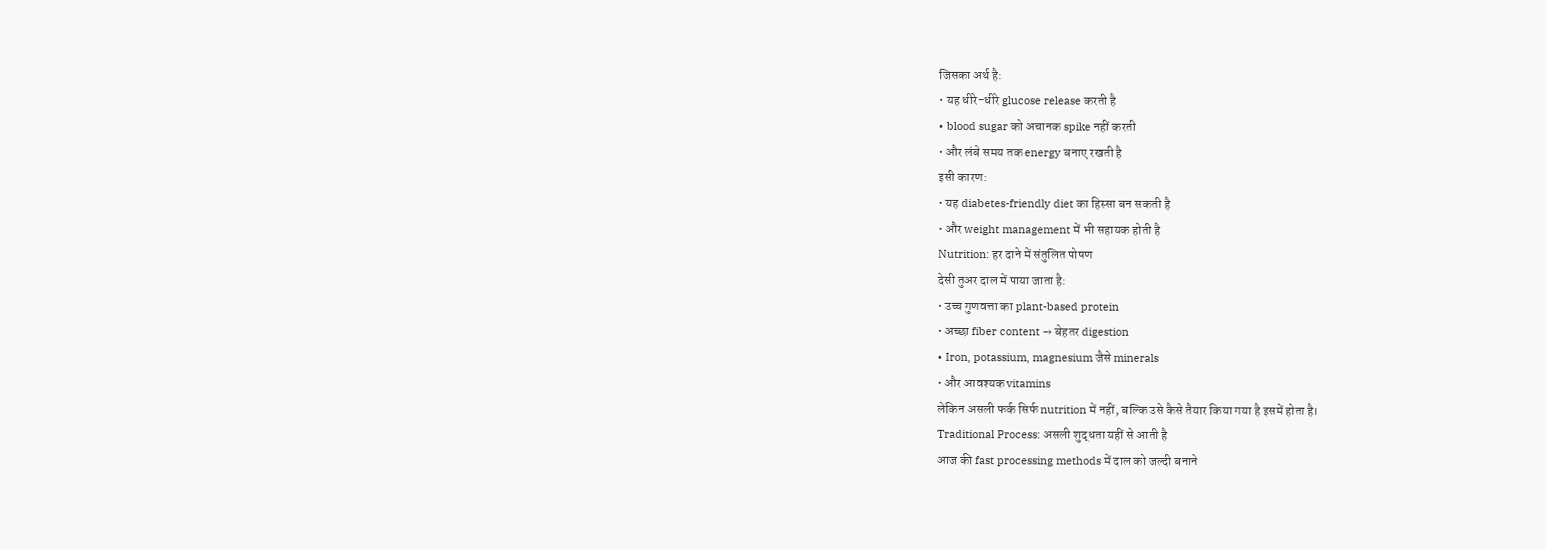जिसका अर्थ है:
• यह धीरे-धीरे glucose release करती है
• blood sugar को अचानक spike नहीं करती
• और लंबे समय तक energy बनाए रखती है
इसी कारण:
• यह diabetes-friendly diet का हिस्सा बन सकती है
• और weight management में भी सहायक होती है
Nutrition: हर दाने में संतुलित पोषण
देसी तुअर दाल में पाया जाता है:
• उच्च गुणवत्ता का plant-based protein
• अच्छा fiber content → बेहतर digestion
• Iron, potassium, magnesium जैसे minerals
• और आवश्यक vitamins
लेकिन असली फर्क सिर्फ nutrition में नहीं, बल्कि उसे कैसे तैयार किया गया है इसमें होता है।
Traditional Process: असली शुद्धता यहीं से आती है
आज की fast processing methods में दाल को जल्दी बनाने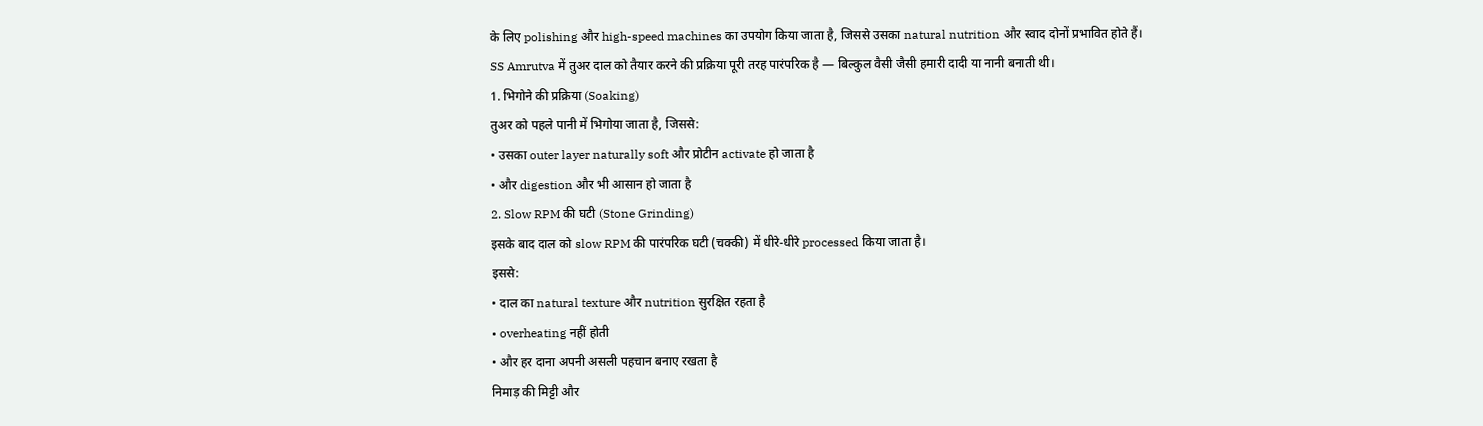के लिए polishing और high-speed machines का उपयोग किया जाता है, जिससे उसका natural nutrition और स्वाद दोनों प्रभावित होते हैं।
SS Amrutva में तुअर दाल को तैयार करने की प्रक्रिया पूरी तरह पारंपरिक है — बिल्कुल वैसी जैसी हमारी दादी या नानी बनाती थी।
1. भिगोने की प्रक्रिया (Soaking)
तुअर को पहले पानी में भिगोया जाता है, जिससे:
• उसका outer layer naturally soft और प्रोटीन activate हो जाता है
• और digestion और भी आसान हो जाता है
2. Slow RPM की घटी (Stone Grinding)
इसके बाद दाल को slow RPM की पारंपरिक घटी (चक्की) में धीरे-धीरे processed किया जाता है।
इससे:
• दाल का natural texture और nutrition सुरक्षित रहता है
• overheating नहीं होती
• और हर दाना अपनी असली पहचान बनाए रखता है
निमाड़ की मिट्टी और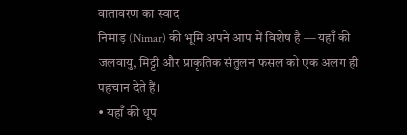वातावरण का स्वाद
निमाड़ (Nimar) की भूमि अपने आप में विशेष है — यहाँ की जलवायु, मिट्टी और प्राकृतिक संतुलन फसल को एक अलग ही पहचान देते हैं।
• यहाँ की धूप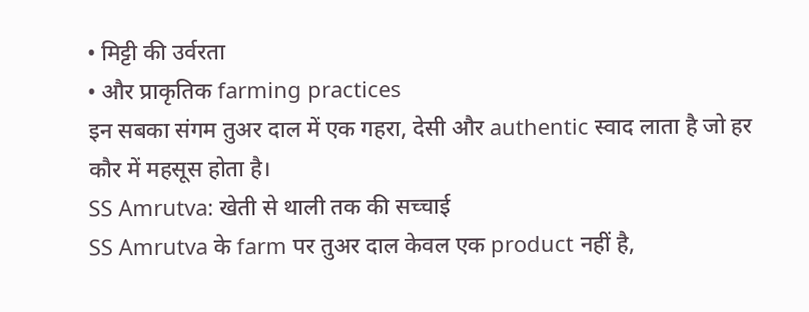• मिट्टी की उर्वरता
• और प्राकृतिक farming practices
इन सबका संगम तुअर दाल में एक गहरा, देसी और authentic स्वाद लाता है जो हर कौर में महसूस होता है।
SS Amrutva: खेती से थाली तक की सच्चाई
SS Amrutva के farm पर तुअर दाल केवल एक product नहीं है,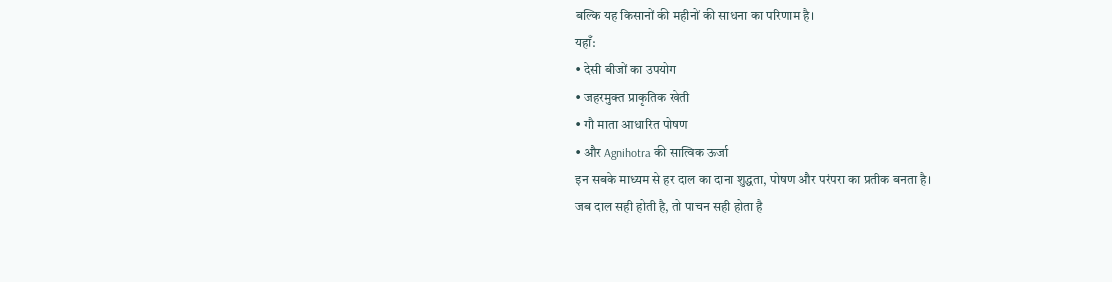बल्कि यह किसानों की महीनों की साधना का परिणाम है।
यहाँ:
• देसी बीजों का उपयोग
• जहरमुक्त प्राकृतिक खेती
• गौ माता आधारित पोषण
• और Agnihotra की सात्विक ऊर्जा
इन सबके माध्यम से हर दाल का दाना शुद्धता, पोषण और परंपरा का प्रतीक बनता है।
जब दाल सही होती है, तो पाचन सही होता है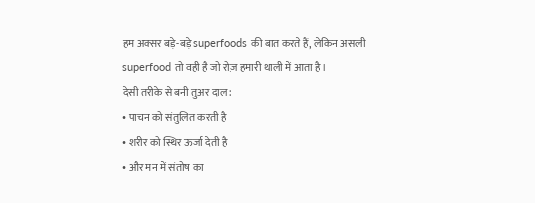हम अक्सर बड़े-बड़े superfoods की बात करते हैं, लेकिन असली superfood तो वही है जो रोज़ हमारी थाली में आता है।
देसी तरीके से बनी तुअर दाल:
• पाचन को संतुलित करती है
• शरीर को स्थिर ऊर्जा देती है
• और मन में संतोष का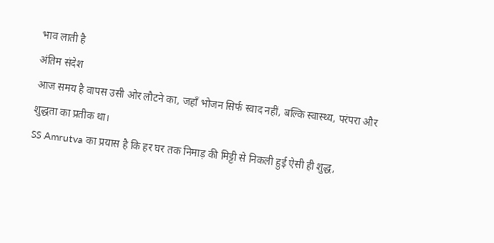भाव लाती है
अंतिम संदेश
आज समय है वापस उसी ओर लौटने का, जहाँ भोजन सिर्फ स्वाद नहीं, बल्कि स्वास्थ्य, परंपरा और शुद्धता का प्रतीक था।
SS Amrutva का प्रयास है कि हर घर तक निमाड़ की मिट्टी से निकली हुई ऐसी ही शुद्ध,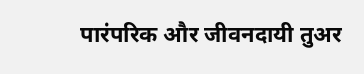पारंपरिक और जीवनदायी तुअर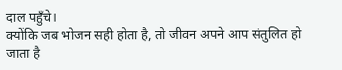दाल पहुँचे।
क्योंकि जब भोजन सही होता है, तो जीवन अपने आप संतुलित हो जाता है